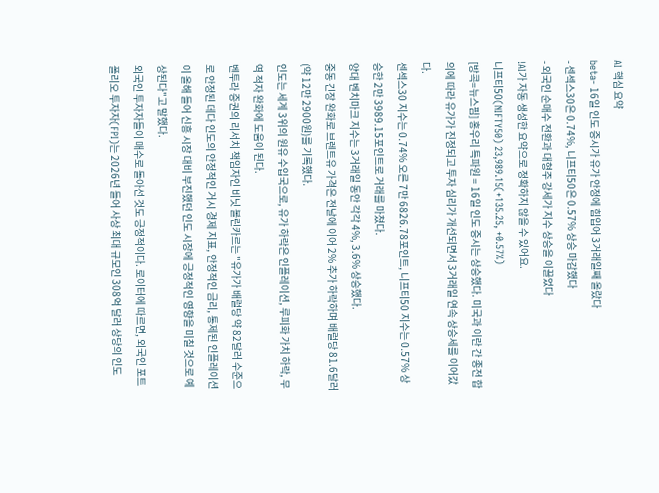AI 핵심 요약
beta- 16일 인도 증시가 유가 안정에 힘입어 3거래일째 올랐다
- 센섹스30은 0.74%, 니프티50은 0.57% 상승 마감했다
- 외국인 순매수 전환과 대형주 강세가 지수 상승을 이끌었다
!AI가 자동 생성한 요약으로 정확하지 않을 수 있어요.
니프티50(NIFTY50) 23,989.15(+135.25, +0.57%)
[방콕=뉴스핌] 홍우리 특파원 = 16일 인도 증시는 상승했다. 미국과 이란 간 종전 합의에 따라 유가가 진정되고 투자 심리가 개선되면서 3거래일 연속 상승세를 이어갔다.
센섹스30 지수는 0.74% 오른 7만 6826.78포인트, 니프티50 지수는 0.57% 상승한 2만 3989.15포인트로 거래를 마쳤다.
양대 벤치마크 지수는 3거래일 동안 각각 4%, 3.6% 상승했다.
중동 긴장 완화로 브렌트유 가격은 전날에 이어 2% 추가 하락하며 배럴당 81.6달러(약 12만 2900원)를 기록했다.
인도는 세계 3위의 원유 수입국으로, 유가 하락은 인플레이션, 루피화 가치 하락, 무역 적자 완화에 도움이 된다.
벤투라 증권의 리서치 책임자인 비닛 볼린카르는 "유가가 배럴당 약 82달러 수준으로 안정된 데다 인도의 안정적인 거시 경제 지표, 안정적인 금리, 통제된 인플레이션이 올해 들어 신흥 시장 대비 부진했던 인도 시장에 긍정적인 영향을 미칠 것으로 예상된다"고 말했다.
외국인 투자자들이 매수로 돌아선 것도 긍정적이다. 로이터에 따르면, 외국인 포트폴리오 투자자(FPI)는 2026년 들어 사상 최대 규모인 308억 달러 상당의 인도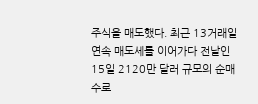주식을 매도했다. 최근 13거래일 연속 매도세를 이어가다 전날인 15일 2120만 달러 규모의 순매수로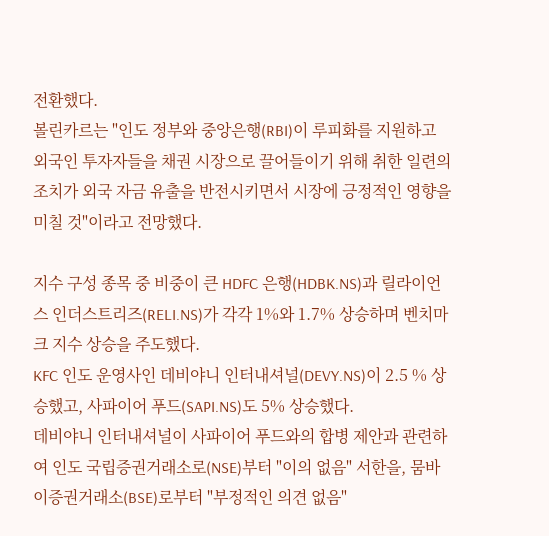전환했다.
볼린카르는 "인도 정부와 중앙은행(RBI)이 루피화를 지원하고 외국인 투자자들을 채권 시장으로 끌어들이기 위해 취한 일련의 조치가 외국 자금 유출을 반전시키면서 시장에 긍정적인 영향을 미칠 것"이라고 전망했다.

지수 구성 종목 중 비중이 큰 HDFC 은행(HDBK.NS)과 릴라이언스 인더스트리즈(RELI.NS)가 각각 1%와 1.7% 상승하며 벤치마크 지수 상승을 주도했다.
KFC 인도 운영사인 데비야니 인터내셔널(DEVY.NS)이 2.5 % 상승했고, 사파이어 푸드(SAPI.NS)도 5% 상승했다.
데비야니 인터내셔널이 사파이어 푸드와의 합병 제안과 관련하여 인도 국립증권거래소로(NSE)부터 "이의 없음" 서한을, 뭄바이증권거래소(BSE)로부터 "부정적인 의견 없음"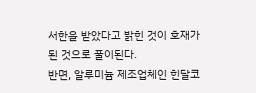서한을 받았다고 밝힌 것이 호재가 된 것으로 풀이된다.
반면, 알루미늄 제조업체인 힌달코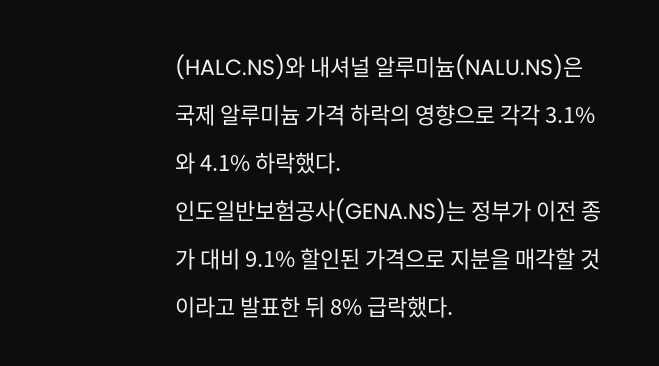(HALC.NS)와 내셔널 알루미늄(NALU.NS)은 국제 알루미늄 가격 하락의 영향으로 각각 3.1%와 4.1% 하락했다.
인도일반보험공사(GENA.NS)는 정부가 이전 종가 대비 9.1% 할인된 가격으로 지분을 매각할 것이라고 발표한 뒤 8% 급락했다.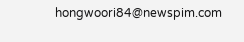hongwoori84@newspim.com